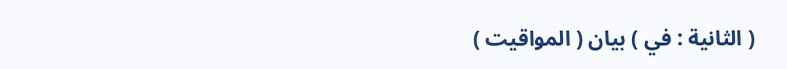( الثانية : في ) بيان ( المواقيت )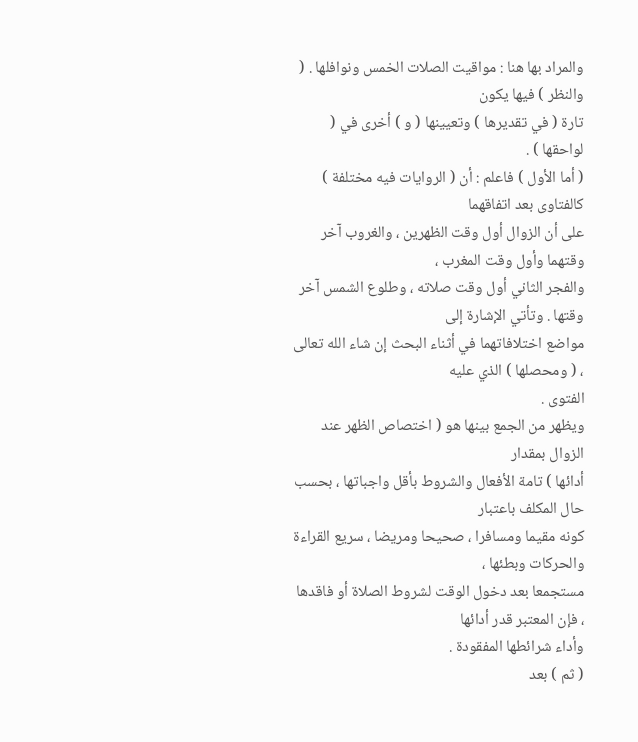والمراد بها هنا : مواقيت الصلات الخمس ونوافلها . ( والنظر ) فيها يكون
تارة ( في تقديرها ) وتعيينها ( و ) أخرى في ( لواحقها ) .
( أما الأول ) فاعلم : أن ( الروايات فيه مختلفة ) كالفتاوى بعد اتفاقهما
على أن الزوال أول وقت الظهرين ، والغروب آخر وقتهما وأول وقت المغرب ،
والفجر الثاني أول وقت صلاته ، وطلوع الشمس آخر وقتها . وتأتي الإشارة إلى
مواضع اختلافاتهما في أثناء البحث إن شاء الله تعالى ، ( ومحصلها ) الذي عليه
الفتوى .
ويظهر من الجمع بينها هو ( اختصاص الظهر عند الزوال بمقدار
أدائها ) تامة الأفعال والشروط بأقل واجباتها ، بحسب حال المكلف باعتبار
كونه مقيما ومسافرا ، صحيحا ومريضا ، سريع القراءة والحركات وبطئها ،
مستجمعا بعد دخول الوقت لشروط الصلاة أو فاقدها ، فإن المعتبر قدر أدائها
وأداء شرائطها المفقودة .
( ثم ) بعد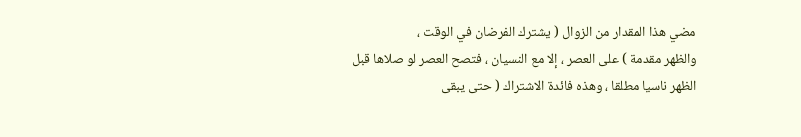مضي هذا المقدار من الزوال ( يشترك الفرضان في الوقت ،
والظهر مقدمة ) على العصر ، إلا مع النسيان ، فتصح العصر لو صلاها قبل
الظهر ناسيا مطلقا ، وهذه فائدة الاشتراك ( حتى يبقى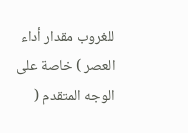للغروب مقدار أداء
العصر ) خاصة على الوجه المتقدم (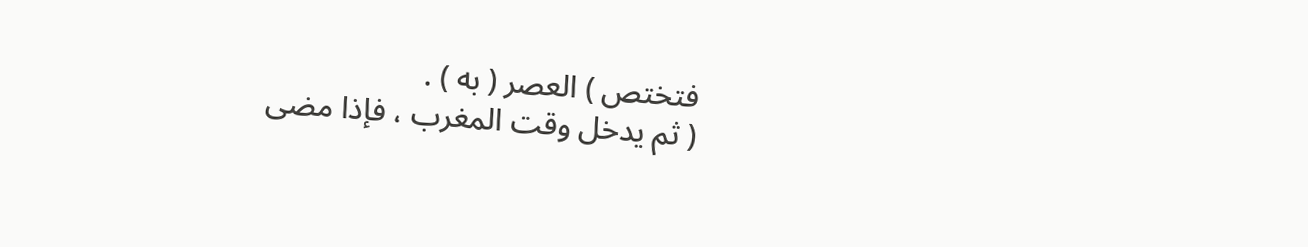فتختص ) العصر ( به ) .
( ثم يدخل وقت المغرب ، فإذا مضى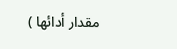مقدار أدائها )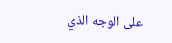على الوجه الذي